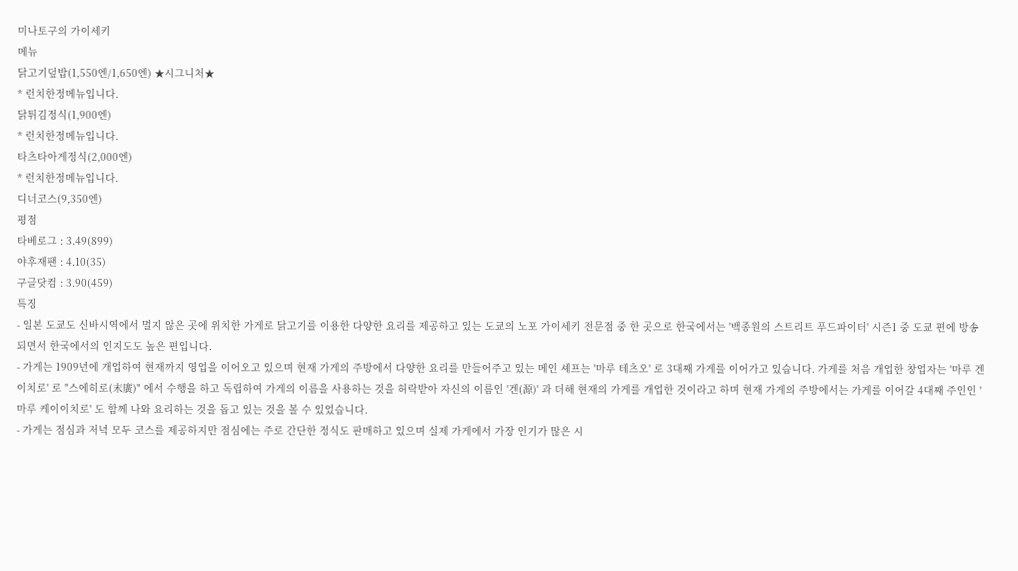미나토구의 가이세키
메뉴
닭고기덮밥(1,550엔/1,650엔) ★시그니처★
* 런치한정메뉴입니다.
닭튀김정식(1,900엔)
* 런치한정메뉴입니다.
타츠타아게정식(2,000엔)
* 런치한정메뉴입니다.
디너코스(9,350엔)
평점
타베로그 : 3.49(899)
야후재팬 : 4.10(35)
구글닷컴 : 3.90(459)
특징
- 일본 도쿄도 신바시역에서 멀지 않은 곳에 위치한 가게로 닭고기를 이용한 다양한 요리를 제공하고 있는 도쿄의 노포 가이세키 전문점 중 한 곳으로 한국에서는 '백종원의 스트리트 푸드파이터' 시즌1 중 도쿄 편에 방송되면서 한국에서의 인지도도 높은 편입니다.
- 가게는 1909년에 개업하여 현재까지 영업을 이어오고 있으며 현재 가게의 주방에서 다양한 요리를 만들어주고 있는 메인 셰프는 '마루 테츠오' 로 3대째 가게를 이어가고 있습니다. 가게를 처음 개업한 창업자는 '마루 겐이치로' 로 "스에히로(末廣)" 에서 수행을 하고 독립하여 가게의 이름을 사용하는 것을 허락받아 자신의 이름인 '겐(源)' 과 더해 현재의 가게를 개업한 것이라고 하며 현재 가게의 주방에서는 가게를 이어갈 4대째 주인인 '마루 케이이치로' 도 함께 나와 요리하는 것을 돕고 있는 것을 볼 수 있었습니다.
- 가게는 점심과 저녁 모두 코스를 제공하지만 점심에는 주로 간단한 정식도 판매하고 있으며 실제 가게에서 가장 인기가 많은 시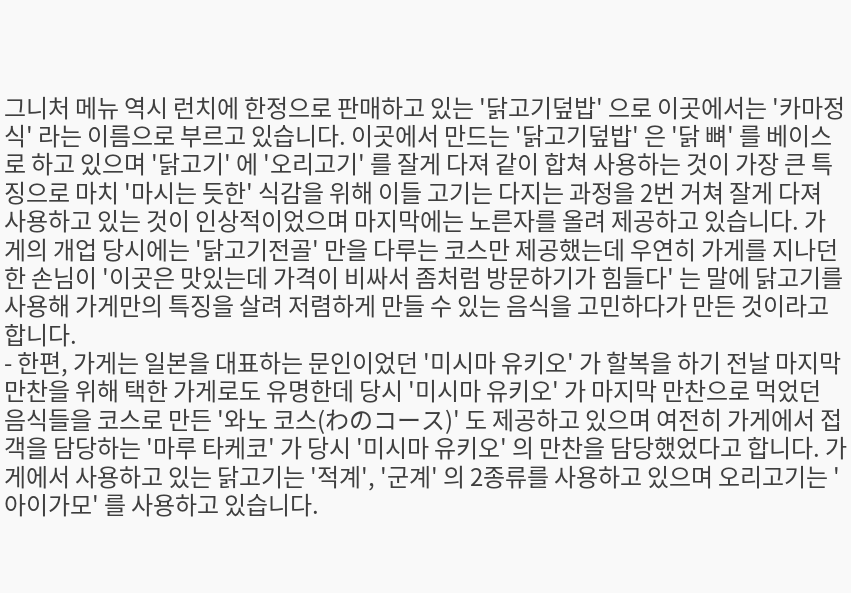그니처 메뉴 역시 런치에 한정으로 판매하고 있는 '닭고기덮밥' 으로 이곳에서는 '카마정식' 라는 이름으로 부르고 있습니다. 이곳에서 만드는 '닭고기덮밥' 은 '닭 뼈' 를 베이스로 하고 있으며 '닭고기' 에 '오리고기' 를 잘게 다져 같이 합쳐 사용하는 것이 가장 큰 특징으로 마치 '마시는 듯한' 식감을 위해 이들 고기는 다지는 과정을 2번 거쳐 잘게 다져 사용하고 있는 것이 인상적이었으며 마지막에는 노른자를 올려 제공하고 있습니다. 가게의 개업 당시에는 '닭고기전골' 만을 다루는 코스만 제공했는데 우연히 가게를 지나던 한 손님이 '이곳은 맛있는데 가격이 비싸서 좀처럼 방문하기가 힘들다' 는 말에 닭고기를 사용해 가게만의 특징을 살려 저렴하게 만들 수 있는 음식을 고민하다가 만든 것이라고 합니다.
- 한편, 가게는 일본을 대표하는 문인이었던 '미시마 유키오' 가 할복을 하기 전날 마지막 만찬을 위해 택한 가게로도 유명한데 당시 '미시마 유키오' 가 마지막 만찬으로 먹었던 음식들을 코스로 만든 '와노 코스(わのコース)' 도 제공하고 있으며 여전히 가게에서 접객을 담당하는 '마루 타케코' 가 당시 '미시마 유키오' 의 만찬을 담당했었다고 합니다. 가게에서 사용하고 있는 닭고기는 '적계', '군계' 의 2종류를 사용하고 있으며 오리고기는 '아이가모' 를 사용하고 있습니다.